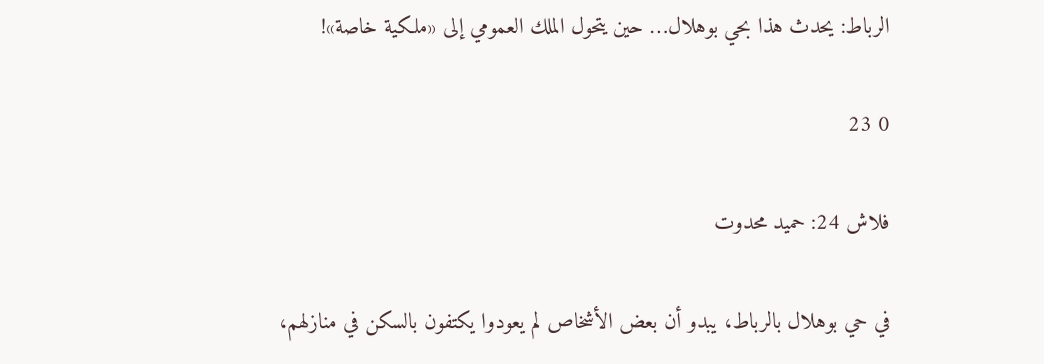الرباط: يحدث هذا بحي بوهلال… حين يتحول الملك العمومي إلى «ملكية خاصة»!

0 23

فلاش 24: حميد محدوت

في حي بوهلال بالرباط، يبدو أن بعض الأشخاص لم يعودوا يكتفون بالسكن في منازلهم،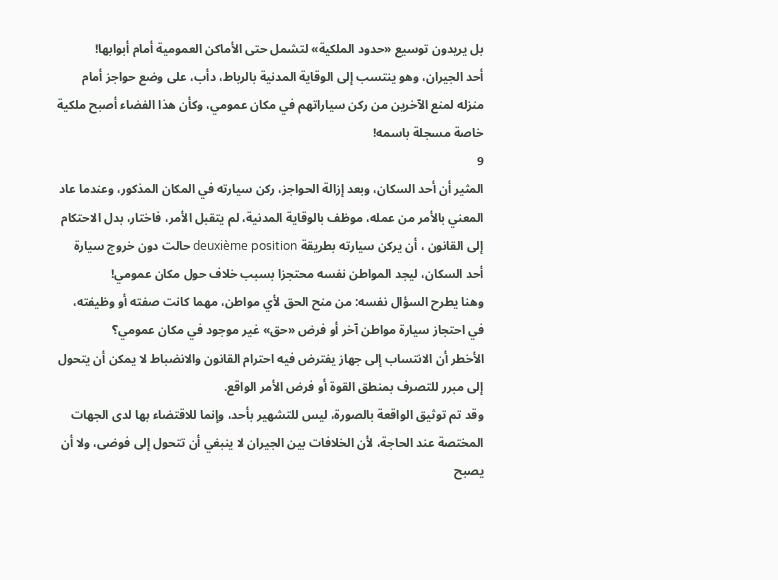بل يريدون توسيع «حدود الملكية» لتشمل حتى الأماكن العمومية أمام أبوابها!
أحد الجيران، وهو ينتسب إلى الوقاية المدنية بالرباط، دأب، على وضع حواجز أمام منزله لمنع الآخرين من ركن سياراتهم في مكان عمومي، وكأن هذا الفضاء أصبح ملكية خاصة مسجلة باسمه!
9
المثير أن أحد السكان، وبعد إزالة الحواجز، ركن سيارته في المكان المذكور، وعندما عاد المعني بالأمر من عمله، موظف بالوقاية المدنية، لم يتقبل الأمر، فاختار، بدل الاحتكام إلى القانون ، أن يركن سيارته بطريقة deuxième position حالت دون خروج سيارة أحد السكان، ليجد المواطن نفسه محتجزا بسبب خلاف حول مكان عمومي!
وهنا يطرح السؤال نفسه: من منح الحق لأي مواطن، مهما كانت صفته أو وظيفته، في احتجاز سيارة مواطن آخر أو فرض «حق» غير موجود في مكان عمومي؟
الأخطر أن الانتساب إلى جهاز يفترض فيه احترام القانون والانضباط لا يمكن أن يتحول إلى مبرر للتصرف بمنطق القوة أو فرض الأمر الواقع.
وقد تم توثيق الواقعة بالصورة، ليس للتشهير بأحد، وإنما للاقتضاء بها لدى الجهات المختصة عند الحاجة، لأن الخلافات بين الجيران لا ينبغي أن تتحول إلى فوضى، ولا أن يصبح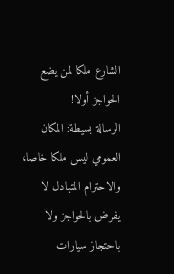الشارع ملكا لمن يضع الحواجز أولا!
الرسالة بسيطة: المكان العمومي ليس ملكا خاصا، والاحترام المتبادل لا يفرض بالحواجز ولا باحتجاز سيارات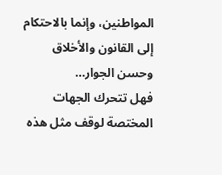المواطنين، وإنما بالاحتكام إلى القانون والأخلاق وحسن الجوار…
فهل تتحرك الجهات المختصة لوقف مثل هذه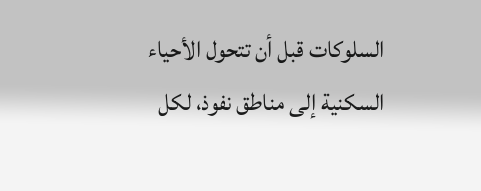السلوكات قبل أن تتحول الأحياء السكنية إلى مناطق نفوذ، لكل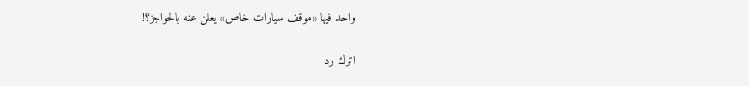واحد فيها «موقف سيارات خاص» يعلن عنه بالحواجز؟!

اترك رد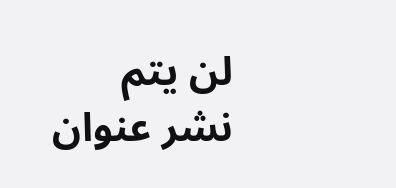لن يتم نشر عنوان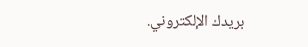بريدك الإلكتروني.